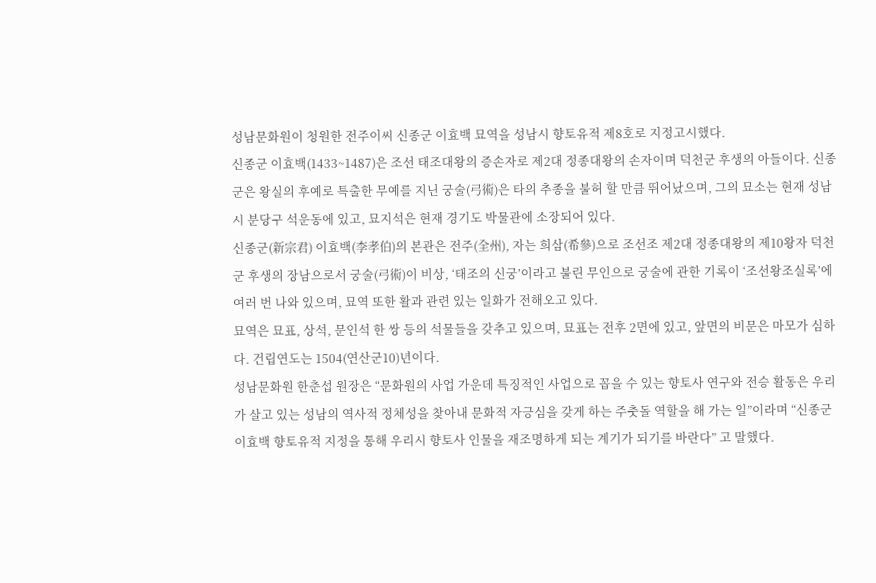성남문화원이 청원한 전주이씨 신종군 이효백 묘역을 성남시 향토유적 제8호로 지정고시했다.
신종군 이효백(1433~1487)은 조선 태조대왕의 증손자로 제2대 정종대왕의 손자이며 덕천군 후생의 아들이다. 신종군은 왕실의 후예로 특출한 무예를 지닌 궁술(弓術)은 타의 추종을 불허 할 만큼 뛰어났으며, 그의 묘소는 현재 성남시 분당구 석운동에 있고, 묘지석은 현재 경기도 박물관에 소장되어 있다.
신종군(新宗君) 이효백(李孝伯)의 본관은 전주(全州), 자는 희삼(希參)으로 조선조 제2대 정종대왕의 제10왕자 덕천군 후생의 장남으로서 궁술(弓術)이 비상, ‘태조의 신궁’이라고 불린 무인으로 궁술에 관한 기록이 ‘조선왕조실록’에 여러 번 나와 있으며, 묘역 또한 활과 관련 있는 일화가 전해오고 있다.
묘역은 묘표, 상석, 문인석 한 쌍 등의 석물들을 갖추고 있으며, 묘표는 전후 2면에 있고, 앞면의 비문은 마모가 심하다. 건립연도는 1504(연산군10)년이다.
성남문화원 한춘섭 원장은 “문화원의 사업 가운데 특징적인 사업으로 꼽을 수 있는 향토사 연구와 전승 활동은 우리가 살고 있는 성남의 역사적 정체성을 찾아내 문화적 자긍심을 갖게 하는 주춧돌 역할을 해 가는 일”이라며 “신종군 이효백 향토유적 지정을 통해 우리시 향토사 인물을 재조명하게 되는 계기가 되기를 바란다” 고 말했다.